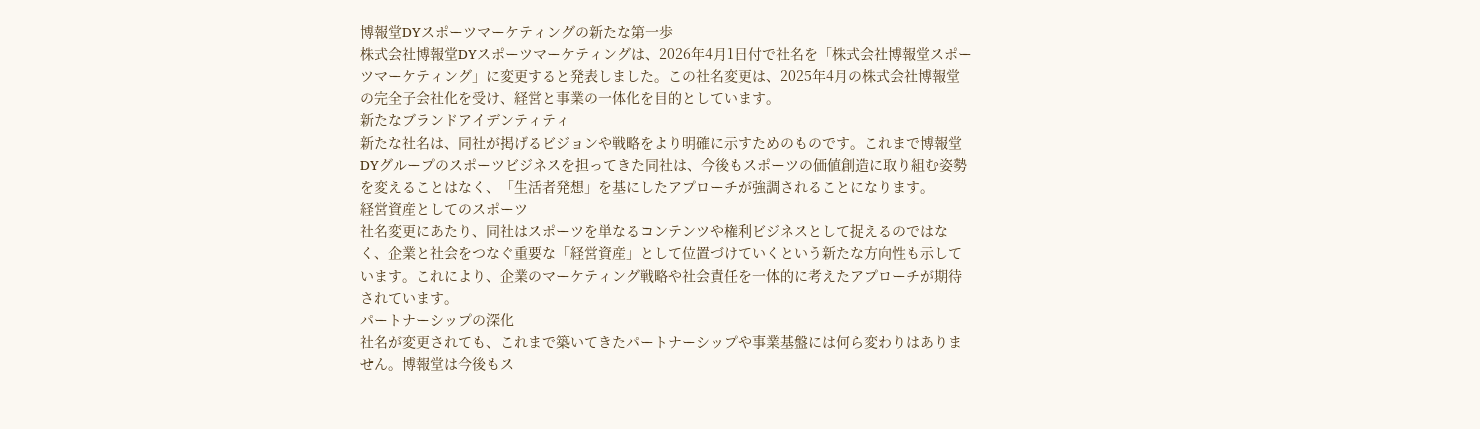博報堂DYスポーツマーケティングの新たな第一歩
株式会社博報堂DYスポーツマーケティングは、2026年4月1日付で社名を「株式会社博報堂スポーツマーケティング」に変更すると発表しました。この社名変更は、2025年4月の株式会社博報堂の完全子会社化を受け、経営と事業の一体化を目的としています。
新たなブランドアイデンティティ
新たな社名は、同社が掲げるビジョンや戦略をより明確に示すためのものです。これまで博報堂DYグループのスポーツビジネスを担ってきた同社は、今後もスポーツの価値創造に取り組む姿勢を変えることはなく、「生活者発想」を基にしたアプローチが強調されることになります。
経営資産としてのスポーツ
社名変更にあたり、同社はスポーツを単なるコンテンツや権利ビジネスとして捉えるのではなく、企業と社会をつなぐ重要な「経営資産」として位置づけていくという新たな方向性も示しています。これにより、企業のマーケティング戦略や社会責任を一体的に考えたアプローチが期待されています。
パートナーシップの深化
社名が変更されても、これまで築いてきたパートナーシップや事業基盤には何ら変わりはありません。博報堂は今後もス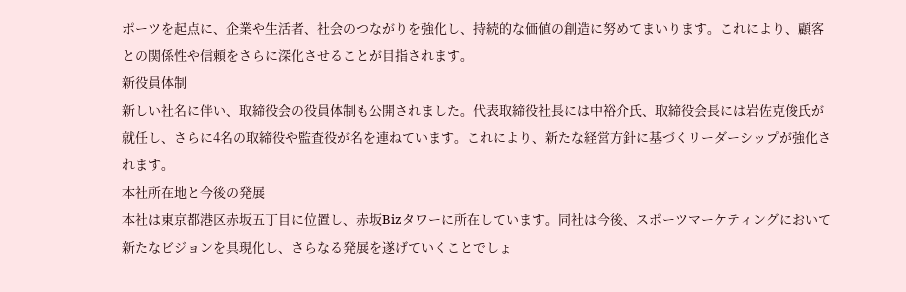ポーツを起点に、企業や生活者、社会のつながりを強化し、持続的な価値の創造に努めてまいります。これにより、顧客との関係性や信頼をさらに深化させることが目指されます。
新役員体制
新しい社名に伴い、取締役会の役員体制も公開されました。代表取締役社長には中裕介氏、取締役会長には岩佐克俊氏が就任し、さらに4名の取締役や監査役が名を連ねています。これにより、新たな経営方針に基づくリーダーシップが強化されます。
本社所在地と今後の発展
本社は東京都港区赤坂五丁目に位置し、赤坂Bizタワーに所在しています。同社は今後、スポーツマーケティングにおいて新たなビジョンを具現化し、さらなる発展を遂げていくことでしょ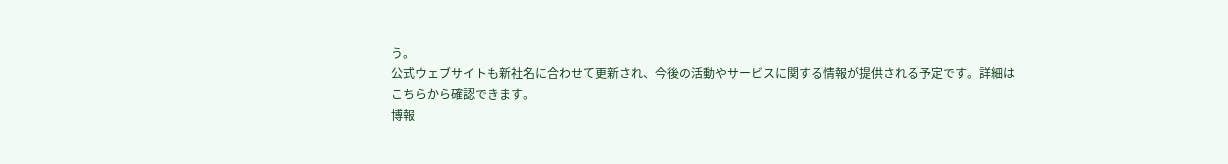う。
公式ウェブサイトも新社名に合わせて更新され、今後の活動やサービスに関する情報が提供される予定です。詳細は
こちらから確認できます。
博報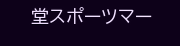堂スポーツマー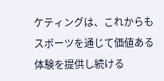ケティングは、これからもスポーツを通じて価値ある体験を提供し続ける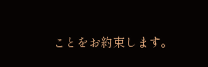ことをお約束します。